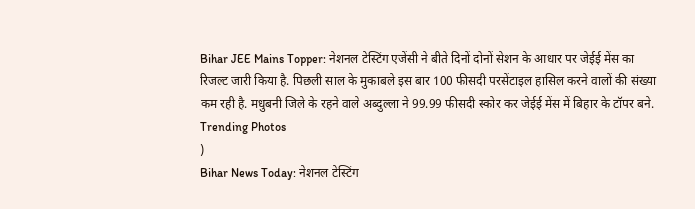Bihar JEE Mains Topper: नेशनल टेस्टिंग एजेंसी ने बीते दिनों दोनों सेशन के आधार पर जेईई मेंस का रिजल्ट जारी किया है. पिछली साल के मुकाबले इस बार 100 फीसदी परसेंटाइल हासिल करने वालों की संख्या कम रही है. मधुबनी जिले के रहने वाले अब्दुल्ला ने 99.99 फीसदी स्कोर कर जेईई मेंस में बिहार के टॉपर बने.
Trending Photos
)
Bihar News Today: नेशनल टेस्टिंग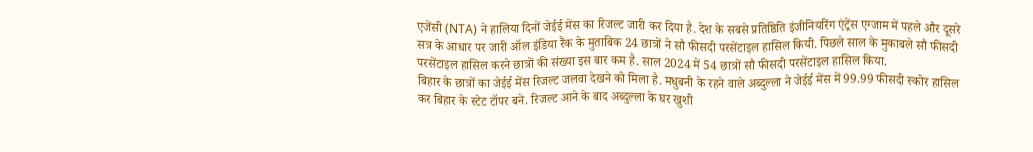एजेंसी (NTA) ने हालिया दिनों जेईई मेंस का रिजल्ट जारी कर दिया है. देश के सबसे प्रतिष्ठिति इंजीनियरिंग एंट्रेंस एग्जाम में पहले और दूसरे सत्र के आधार पर जारी ऑल इंडिया रैंक के मुताबिक 24 छात्रों ने सौ फीसदी परसेंटाइल हासिल कियी. पिछले साल के मुकाबले सौ फीसदी परसेंटाइल हासिल करने छात्रों की संख्या इस बार कम है. साल 2024 में 54 छात्रों सौ फीसदी परसेंटाइल हासिल किया.
बिहार के छात्रों का जेईई मेंस रिजल्ट जलवा देखने को मिला है. मधुबनी के रहने वाले अब्दुल्ला ने जेईई मेंस में 99.99 फीसदी स्कोर हासिल कर बिहार के स्टेट टॉपर बने. रिजल्ट आने के बाद अब्दुल्ला के घर खुशी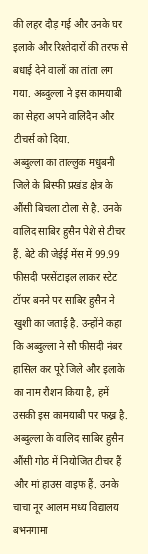की लहर दौड़ गई और उनके घर इलाके और रिश्तेदारों की तरफ से बधाई देने वालों का तांता लग गया. अब्दुल्ला ने इस कामयाबी का सेहरा अपने वालिदैन और टीचर्स को दिया.
अब्दुल्ला का ताल्लुक मधुबनी जिले के बिस्फी प्रखंड क्षेत्र के औंसी बिचला टोला से है. उनके वालिद साबिर हुसैन पेशे से टीचर हैं. बेटे की जेईई मेंस में 99.99 फीसदी परसेंटाइल लाकर स्टेट टॉपर बनने पर साबिर हुसैन ने खुशी का जताई है. उन्होंने कहा कि अब्दुल्ला ने सौ फीसदी नंबर हासिल कर पूरे जिले और इलाके का नाम रौशन किया है, हमें उसकी इस कामयाबी पर फख्र है.
अब्दुल्ला के वालिद साबिर हुसैन औंसी गोठ में नियोजित टीचर हैं और मां हाउस वाइफ हैं. उनके चाचा नूर आलम मध्य विद्यालय बभनगामा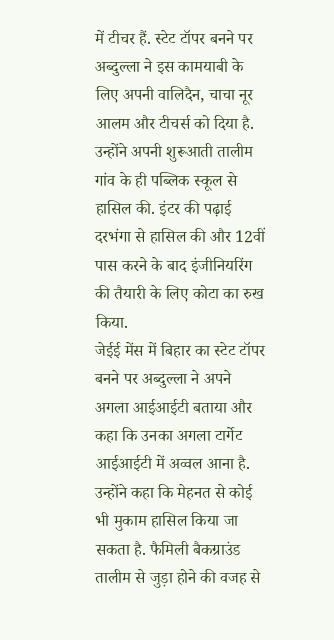में टीचर हैं. स्टेट टॉपर बनने पर अब्दुल्ला ने इस कामयाबी के लिए अपनी वालिदैन, चाचा नूर आलम और टीचर्स को दिया है. उन्होंने अपनी शुरूआती तालीम गांव के ही पब्लिक स्कूल से हासिल की. इंटर की पढ़ाई दरभंगा से हासिल की और 12वीं पास करने के बाद इंजीनियरिंग की तैयारी के लिए कोटा का रुख किया.
जेईई मेंस में बिहार का स्टेट टॉपर बनने पर अब्दुल्ला ने अपने अगला आईआईटी बताया और कहा कि उनका अगला टार्गेट आईआईटी में अव्वल आना है. उन्होंने कहा कि मेहनत से कोई भी मुकाम हासिल किया जा सकता है. फैमिली बैकग्राउंड तालीम से जुड़ा होने की वजह से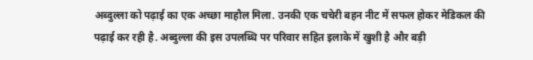अब्दुल्ला को पढ़ाई का एक अच्छा माहौल मिला. उनकी एक चचेरी बहन नीट में सफल होकर मेडिकल की पढ़ाई कर रही है. अब्दुल्ला की इस उपलब्धि पर परिवार सहित इलाके में खुशी है और बड़ी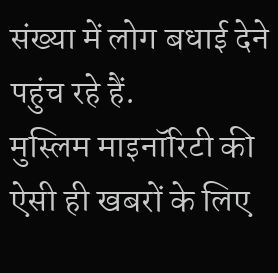संख्या में लोग बधाई देने पहुंच रहे हैं.
मुस्लिम माइनॉरिटी की ऐसी ही खबरों के लिए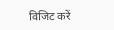विजिट करें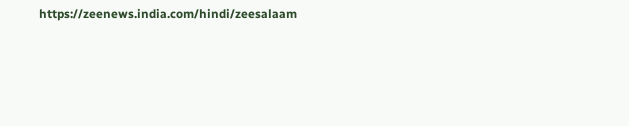https://zeenews.india.com/hindi/zeesalaam